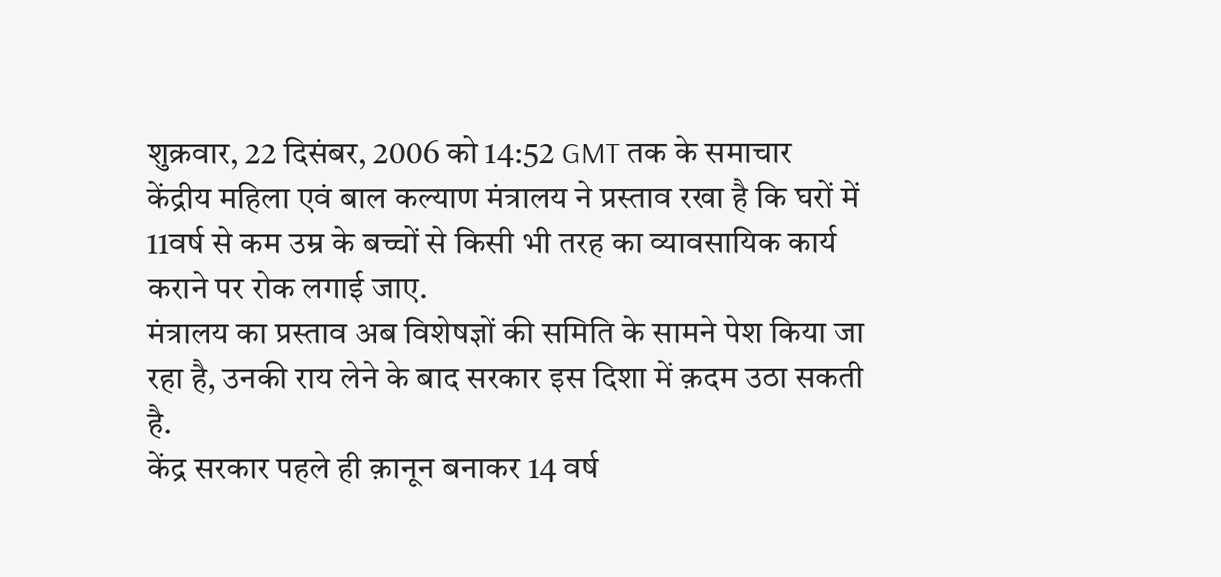शुक्रवार, 22 दिसंबर, 2006 को 14:52 GMT तक के समाचार
केंद्रीय महिला एवं बाल कल्याण मंत्रालय ने प्रस्ताव रखा है कि घरों में 11वर्ष से कम उम्र के बच्चों से किसी भी तरह का व्यावसायिक कार्य कराने पर रोक लगाई जाए.
मंत्रालय का प्रस्ताव अब विशेषज्ञों की समिति के सामने पेश किया जा रहा है, उनकी राय लेने के बाद सरकार इस दिशा में क़दम उठा सकती है.
केंद्र सरकार पहले ही क़ानून बनाकर 14 वर्ष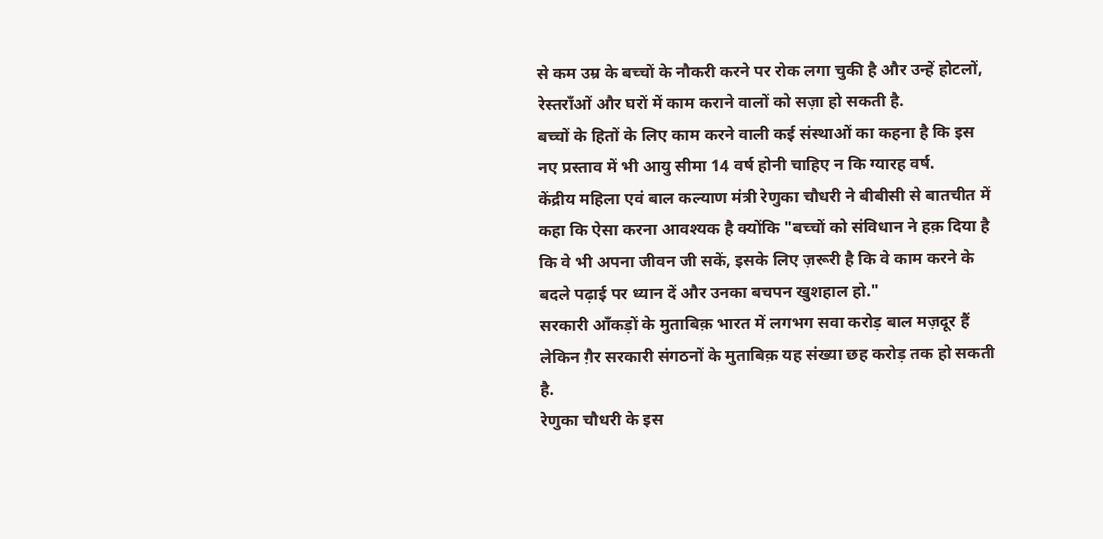से कम उम्र के बच्चों के नौकरी करने पर रोक लगा चुकी है और उन्हें होटलों, रेस्तराँओं और घरों में काम कराने वालों को सज़ा हो सकती है.
बच्चों के हितों के लिए काम करने वाली कई संस्थाओं का कहना है कि इस नए प्रस्ताव में भी आयु सीमा 14 वर्ष होनी चाहिए न कि ग्यारह वर्ष.
केंद्रीय महिला एवं बाल कल्याण मंत्री रेणुका चौधरी ने बीबीसी से बातचीत में कहा कि ऐसा करना आवश्यक है क्योंकि "बच्चों को संविधान ने हक़ दिया है कि वे भी अपना जीवन जी सकें, इसके लिए ज़रूरी है कि वे काम करने के बदले पढ़ाई पर ध्यान दें और उनका बचपन खुशहाल हो."
सरकारी आँकड़ों के मुताबिक़ भारत में लगभग सवा करोड़ बाल मज़दूर हैं लेकिन ग़ैर सरकारी संगठनों के मुताबिक़ यह संख्या छह करोड़ तक हो सकती है.
रेणुका चौधरी के इस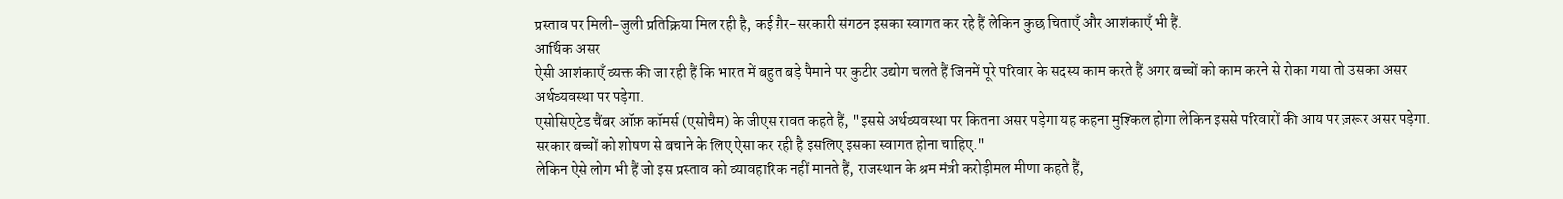प्रस्ताव पर मिली-जुली प्रतिक्रिया मिल रही है, कई ग़ैर-सरकारी संगठन इसका स्वागत कर रहे हैं लेकिन कुछ चिताएँ और आशंकाएँ भी हैं.
आर्थिक असर
ऐसी आशंकाएँ व्यक्त की जा रही हैं कि भारत में बहुत बड़े पैमाने पर कुटीर उद्योग चलते हैं जिनमें पूरे परिवार के सदस्य काम करते हैं अगर बच्चों को काम करने से रोका गया तो उसका असर अर्थव्यवस्था पर पड़ेगा.
एसोसिएटेड चैंबर ऑफ़ कॉमर्स (एसोचैम) के जीएस रावत कहते हैं, "इससे अर्थव्यवस्था पर कितना असर पड़ेगा यह कहना मुश्किल होगा लेकिन इससे परिवारों की आय पर ज़रूर असर पड़ेगा. सरकार बच्चों को शोषण से बचाने के लिए ऐसा कर रही है इसलिए इसका स्वागत होना चाहिए."
लेकिन ऐसे लोग भी हैं जो इस प्रस्ताव को व्यावहारिक नहीं मानते हैं, राजस्थान के श्रम मंत्री करोड़ीमल मीणा कहते हैं,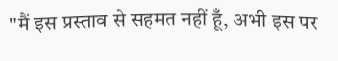"मैं इस प्रस्ताव से सहमत नहीं हूँ, अभी इस पर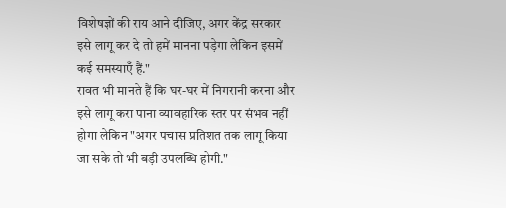विशेषज्ञों की राय आने दीजिए, अगर केंद्र सरकार इसे लागू कर दे तो हमें मानना पड़ेगा लेकिन इसमें कई समस्याएँ हैं."
रावत भी मानते हैं कि घर-घर में निगरानी करना और इसे लागू करा पाना व्यावहारिक स्तर पर संभव नहीं होगा लेकिन "अगर पचास प्रतिशत तक लागू किया जा सके तो भी बड़ी उपलब्धि होगी."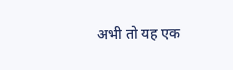अभी तो यह एक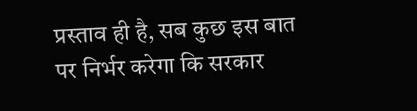प्रस्ताव ही है, सब कुछ इस बात पर निर्भर करेगा कि सरकार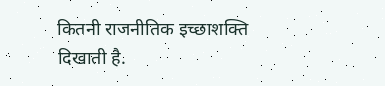कितनी राजनीतिक इच्छाशक्ति दिखाती है.